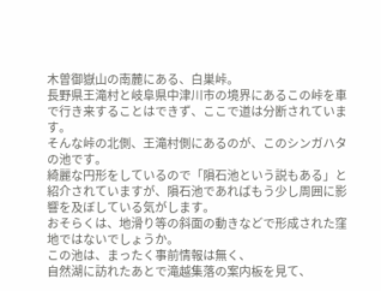木曽御嶽山の南麓にある、白巣峠。
長野県王滝村と岐阜県中津川市の境界にあるこの峠を車で行き来することはできず、ここで道は分断されています。
そんな峠の北側、王滝村側にあるのが、このシンガハタの池です。
綺麗な円形をしているので「隕石池という説もある」と紹介されていますが、隕石池であればもう少し周囲に影響を及ぼしている気がします。
おそらくは、地滑り等の斜面の動きなどで形成された窪地ではないでしょうか。
この池は、まったく事前情報は無く、
自然湖に訪れたあとで滝越集落の案内板を見て、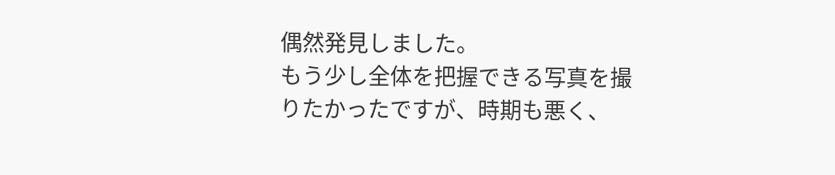偶然発見しました。
もう少し全体を把握できる写真を撮りたかったですが、時期も悪く、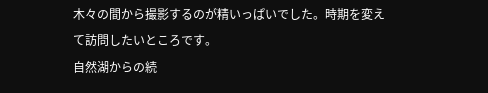木々の間から撮影するのが精いっぱいでした。時期を変えて訪問したいところです。
自然湖からの続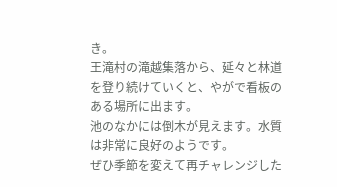き。
王滝村の滝越集落から、延々と林道を登り続けていくと、やがで看板のある場所に出ます。
池のなかには倒木が見えます。水質は非常に良好のようです。
ぜひ季節を変えて再チャレンジした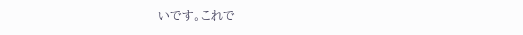いです。これで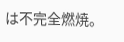は不完全燃焼。